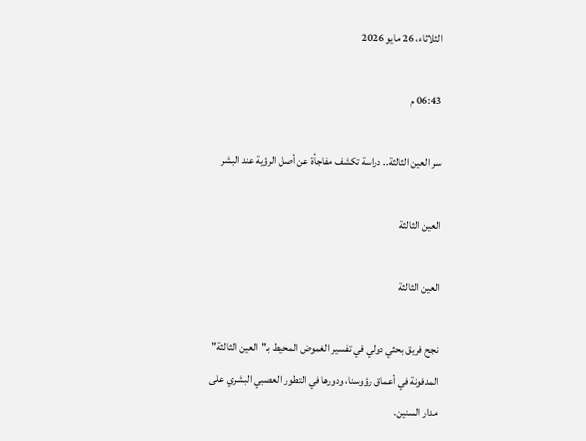الثلاثاء، 26 مايو 2026

06:43 م

سر العين الثالثة.. دراسة تكشف مفاجأة عن أصل الرؤية عند البشر

العين الثالثة

العين الثالثة

نجح فريق بحثي دولي في تفسير الغموض المحيط بـ"العين الثالثة" المدفونة في أعماق رؤوسنا، ودورها في التطور العصبي البشري على مدار السنين.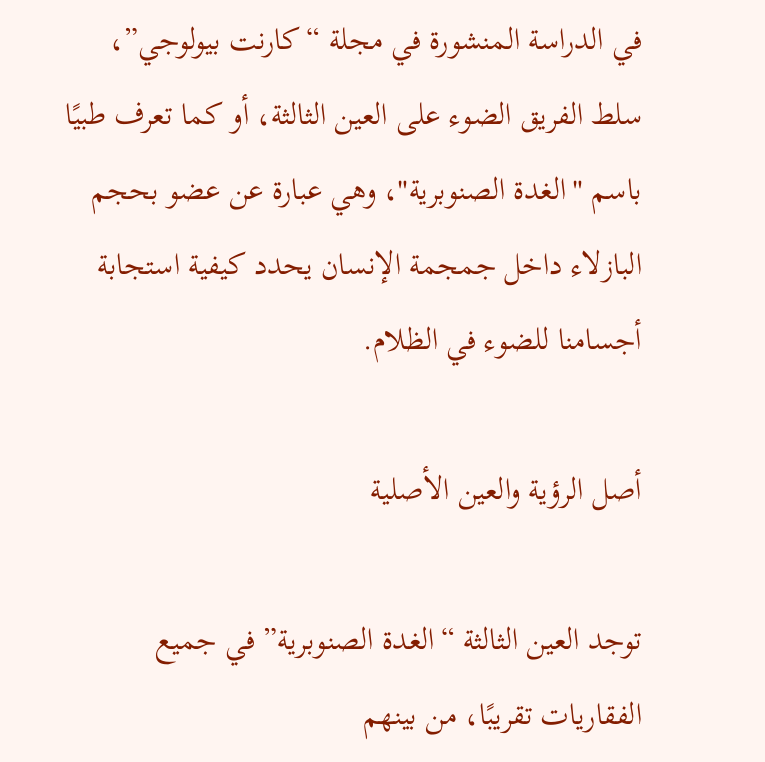في الدراسة المنشورة في مجلة “كارنت بيولوجي”، سلط الفريق الضوء على العين الثالثة، أو كما تعرف طبيًا باسم "الغدة الصنوبرية"، وهي عبارة عن عضو بحجم البازلاء داخل جمجمة الإنسان يحدد كيفية استجابة أجسامنا للضوء في الظلام.

أصل الرؤية والعين الأصلية

توجد العين الثالثة “الغدة الصنوبرية” في جميع الفقاريات تقريبًا، من بينهم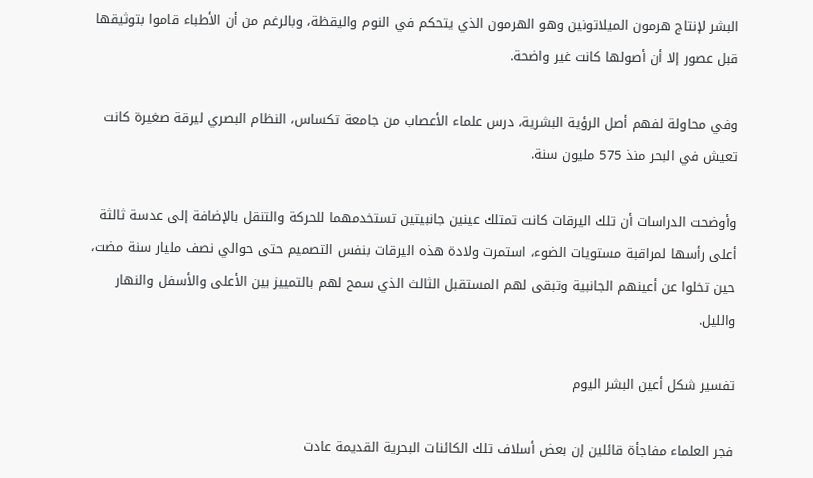البشر لإنتاج هرمون الميلاتونين وهو الهرمون الذي يتحكم في النوم واليقظة، وبالرغم من أن الأطباء قاموا بتوثيقها قبل عصور إلا أن أصولها كانت غير واضحة.

وفي محاولة لفهم أصل الرؤية البشرية، درس علماء الأعصاب من جامعة تكساس، النظام البصري ليرقة صغيرة كانت تعيش في البحر منذ 575 مليون سنة.

وأوضحت الدراسات أن تلك اليرقات كانت تمتلك عينين جانبيتين تستخدمهما للحركة والتنقل بالإضافة إلى عدسة ثالثة أعلى رأسها لمراقبة مستويات الضوء، استمرت ولادة هذه اليرقات بنفس التصميم حتى حوالي نصف مليار سنة مضت، حين تخلوا عن أعينهم الجانبية وتبقى لهم المستقبل الثالث الذي سمح لهم بالتمييز بين الأعلى والأسفل والنهار والليل.

تفسير شكل أعين البشر اليوم

فجر العلماء مفاجأة قائلين إن بعض أسلاف تلك الكائنات البحرية القديمة عادت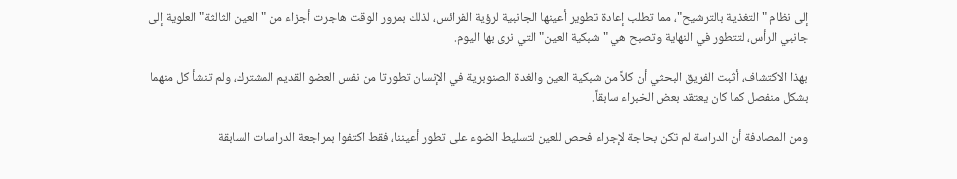إلى نظام "التغذية بالترشيح"، مما تطلب إعادة تطوير أعينها الجانبية لرؤية الفرائس، لذلك بمرور الوقت هاجرت أجزاء من "العين الثالثة" العلوية إلى جانبي الرأس، لتتطور في النهاية وتصبح هي "شبكية العين" التي نرى بها اليوم.

بهذا الاكتشاف، أثبت الفريق البحثي أن كلاً من شبكية العين والغدة الصنوبرية في الإنسان تطورتا من نفس العضو القديم المشترك، ولم تنشأ كل منهما بشكل منفصل كما كان يعتقد بعض الخبراء سابقاً.

ومن المصادفة أن الدراسة لم تكن بحاجة لإجراء فحص للعين لتسليط الضوء على تطور أعيننا، فقط اكتفوا بمراجعة الدراسات السابقة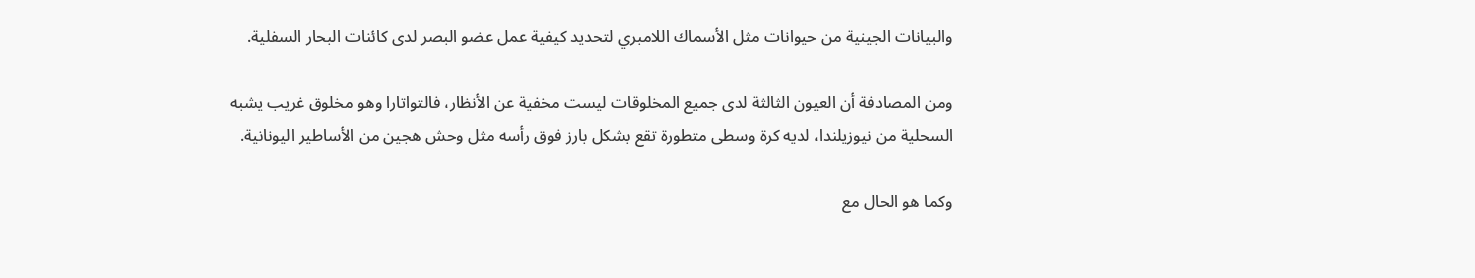والبيانات الجينية من حيوانات مثل الأسماك اللامبري لتحديد كيفية عمل عضو البصر لدى كائنات البحار السفلية.

ومن المصادفة أن العيون الثالثة لدى جميع المخلوقات ليست مخفية عن الأنظار، فالتواتارا وهو مخلوق غريب يشبه السحلية من نيوزيلندا، لديه كرة وسطى متطورة تقع بشكل بارز فوق رأسه مثل وحش هجين من الأساطير اليونانية.

وكما هو الحال مع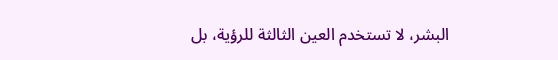البشر، لا تستخدم العين الثالثة للرؤية، بل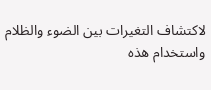لاكتشاف التغيرات بين الضوء والظلام واستخدام هذه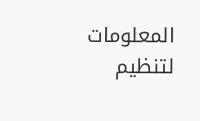المعلومات لتنظيم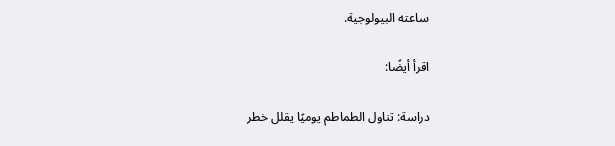ساعته البيولوجية.

اقرأ أيضًا:

دراسة: تناول الطماطم يوميًا يقلل خطر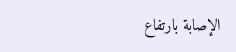الإصابة بارتفاع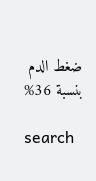ضغط الدم بنسبة 36%

search